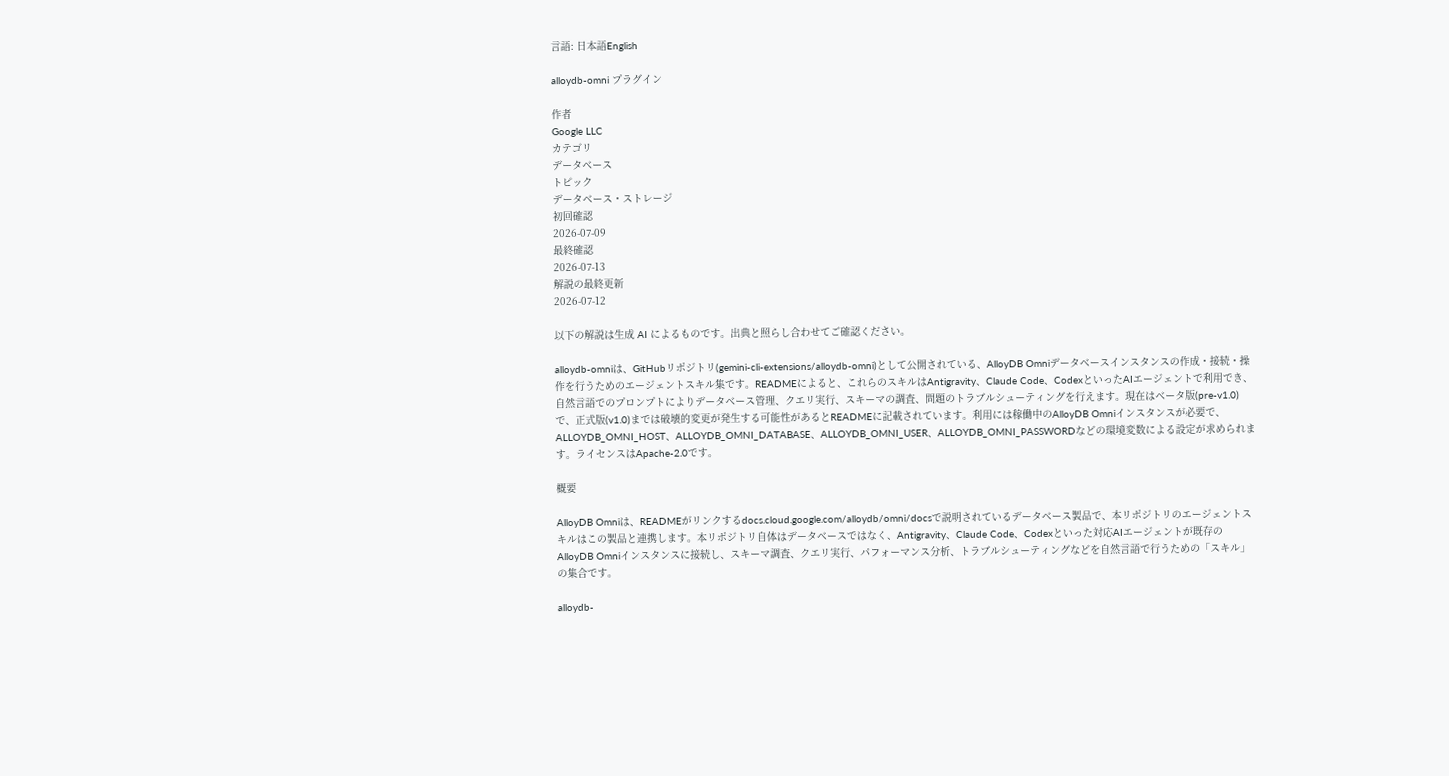言語: 日本語English

alloydb-omni プラグイン

作者
Google LLC
カテゴリ
データベース
トピック
データベース・ストレージ
初回確認
2026-07-09
最終確認
2026-07-13
解説の最終更新
2026-07-12

以下の解説は生成 AI によるものです。出典と照らし合わせてご確認ください。

alloydb-omniは、GitHubリポジトリ(gemini-cli-extensions/alloydb-omni)として公開されている、AlloyDB Omniデータベースインスタンスの作成・接続・操作を行うためのエージェントスキル集です。READMEによると、これらのスキルはAntigravity、Claude Code、CodexといったAIエージェントで利用でき、自然言語でのプロンプトによりデータベース管理、クエリ実行、スキーマの調査、問題のトラブルシューティングを行えます。現在はベータ版(pre-v1.0)で、正式版(v1.0)までは破壊的変更が発生する可能性があるとREADMEに記載されています。利用には稼働中のAlloyDB Omniインスタンスが必要で、ALLOYDB_OMNI_HOST、ALLOYDB_OMNI_DATABASE、ALLOYDB_OMNI_USER、ALLOYDB_OMNI_PASSWORDなどの環境変数による設定が求められます。ライセンスはApache-2.0です。

概要

AlloyDB Omniは、READMEがリンクするdocs.cloud.google.com/alloydb/omni/docsで説明されているデータベース製品で、本リポジトリのエージェントスキルはこの製品と連携します。本リポジトリ自体はデータベースではなく、Antigravity、Claude Code、Codexといった対応AIエージェントが既存のAlloyDB Omniインスタンスに接続し、スキーマ調査、クエリ実行、パフォーマンス分析、トラブルシューティングなどを自然言語で行うための「スキル」の集合です。

alloydb-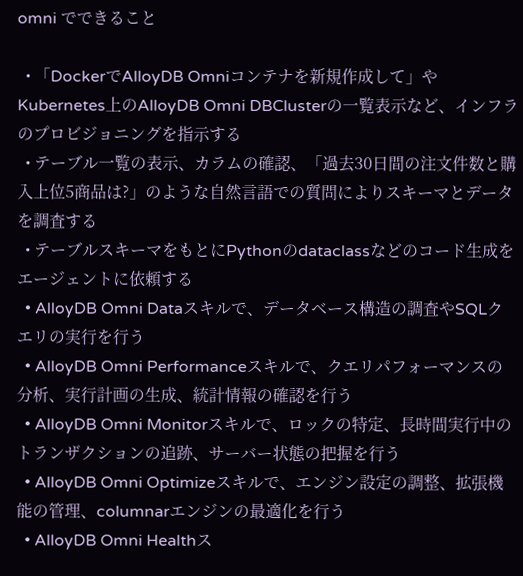omni でできること

  • 「DockerでAlloyDB Omniコンテナを新規作成して」やKubernetes上のAlloyDB Omni DBClusterの一覧表示など、インフラのプロビジョニングを指示する
  • テーブル一覧の表示、カラムの確認、「過去30日間の注文件数と購入上位5商品は?」のような自然言語での質問によりスキーマとデータを調査する
  • テーブルスキーマをもとにPythonのdataclassなどのコード生成をエージェントに依頼する
  • AlloyDB Omni Dataスキルで、データベース構造の調査やSQLクエリの実行を行う
  • AlloyDB Omni Performanceスキルで、クエリパフォーマンスの分析、実行計画の生成、統計情報の確認を行う
  • AlloyDB Omni Monitorスキルで、ロックの特定、長時間実行中のトランザクションの追跡、サーバー状態の把握を行う
  • AlloyDB Omni Optimizeスキルで、エンジン設定の調整、拡張機能の管理、columnarエンジンの最適化を行う
  • AlloyDB Omni Healthス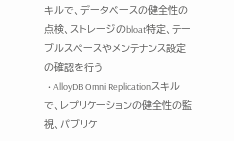キルで、データベースの健全性の点検、ストレージのbloat特定、テーブルスペースやメンテナンス設定の確認を行う
  • AlloyDB Omni Replicationスキルで、レプリケーションの健全性の監視、パブリケ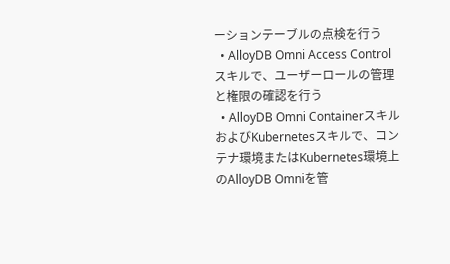ーションテーブルの点検を行う
  • AlloyDB Omni Access Controlスキルで、ユーザーロールの管理と権限の確認を行う
  • AlloyDB Omni ContainerスキルおよびKubernetesスキルで、コンテナ環境またはKubernetes環境上のAlloyDB Omniを管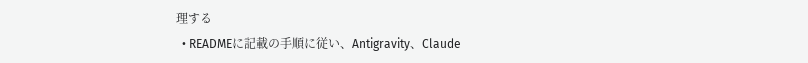理する
  • READMEに記載の手順に従い、Antigravity、Claude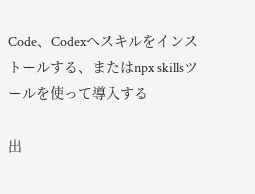Code、Codexへスキルをインストールする、またはnpx skillsツールを使って導入する

出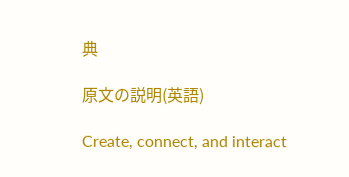典

原文の説明(英語)

Create, connect, and interact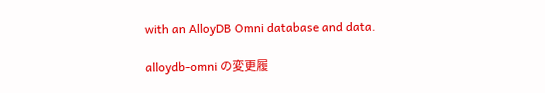with an AlloyDB Omni database and data.

alloydb-omni の変更履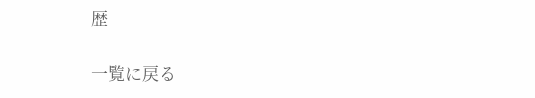歴

一覧に戻る